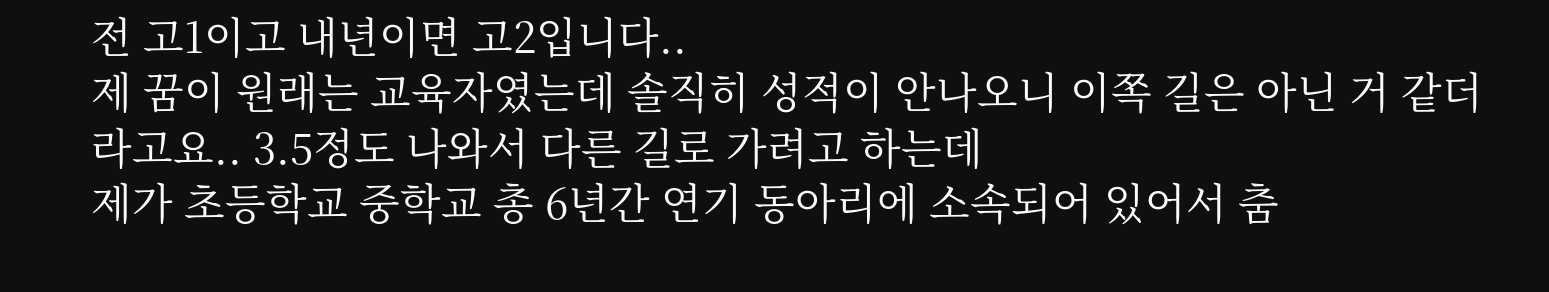전 고1이고 내년이면 고2입니다..
제 꿈이 원래는 교육자였는데 솔직히 성적이 안나오니 이쪽 길은 아닌 거 같더라고요.. 3.5정도 나와서 다른 길로 가려고 하는데
제가 초등학교 중학교 총 6년간 연기 동아리에 소속되어 있어서 춤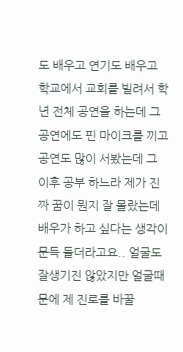도 배우고 연기도 배우고 학교에서 교회를 빌려서 학년 전체 공연을 하는데 그 공연에도 핀 마이크를 끼고 공연도 많이 서봤는데 그 이후 공부 하느라 제가 진짜 꿈이 뭔지 잘 몰랐는데 배우가 하고 싶다는 생각이 문득 들더라고요.. 얼굴도 잘생기진 않았지만 얼굴때문에 제 진로를 바꿀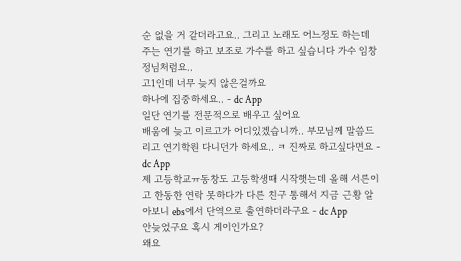순 없을 거 같더라고요.. 그리고 노래도 어느정도 하는데 주는 연기를 하고 보조로 가수를 하고 싶습니다 가수 임창정님처럼요..
고1인데 너무 늦지 않은걸까요
하나에 집중하세요.. - dc App
일단 연기를 전문적으로 배우고 싶어요
배움에 늦고 이르고가 어디있겠습니까.. 부모님께 말씀드리고 연기학원 다니던가 하세요.. ㅋ 진짜로 하고싶다면요 - dc App
제 고등학교ㅠ동창도 고등학생때 시작햇는데 올해 서른이고 한동한 연락 못하다가 다른 친구 통해서 지금 근황 알아보니 ebs에서 단역으로 출연하더라구요 - dc App
안늦었구요 혹시 게이인가요?
왜요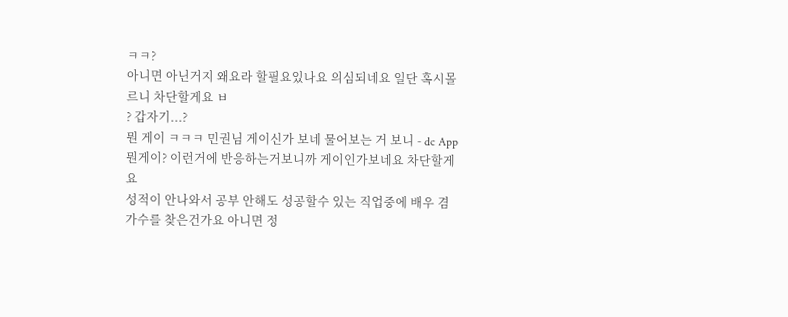ㅋㅋ?
아니면 아닌거지 왜요라 할필요있나요 의심되네요 일단 혹시몰르니 차단할게요 ㅂ
? 갑자기...?
뭔 게이 ㅋㅋㅋ 민권님 게이신가 보네 물어보는 거 보니 - dc App
뭔게이? 이런거에 반응하는거보니까 게이인가보네요 차단할게요
성적이 안나와서 공부 안해도 성공할수 있는 직업중에 배우 겸 가수를 찾은건가요 아니면 정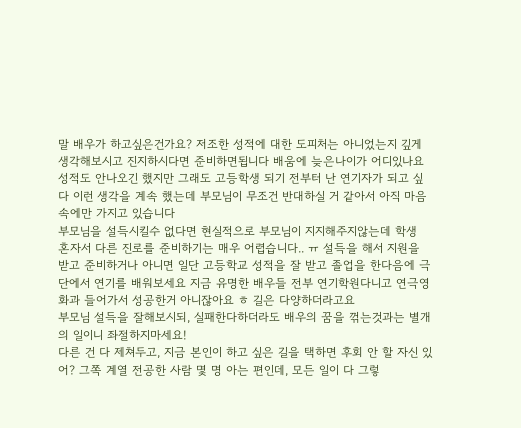말 배우가 하고싶은건가요? 저조한 성적에 대한 도피처는 아니었는지 깊게 생각해보시고 진지하시다면 준비하면됩니다 배움에 늦은나이가 어디있나요
성적도 안나오긴 했지만 그래도 고등학생 되기 전부터 난 연기자가 되고 싶다 이런 생각을 계속 했는데 부모님이 무조건 반대하실 거 같아서 아직 마음 속에만 가지고 있습니다
부모님을 설득시킬수 없다면 현실적으로 부모님이 지지해주지않는데 학생 혼자서 다른 진로를 준비하기는 매우 어렵습니다.. ㅠ 설득을 해서 지원을 받고 준비하거나 아니면 일단 고등학교 성적을 잘 받고 졸업을 한다음에 극단에서 연기를 배워보세요 지금 유명한 배우들 전부 연기학원다니고 연극영화과 들어가서 성공한거 아니잖아요 ㅎ 길은 다양하더라고요
부모님 설득을 잘해보시되, 실패한다하더라도 배우의 꿈을 꺾는것과는 별개의 일이니 좌절하지마세요!
다른 건 다 제쳐두고, 지금 본인이 하고 싶은 길을 택하면 후회 안 할 자신 있어? 그쪽 계열 전공한 사람 몇 명 아는 편인데, 모든 일이 다 그렇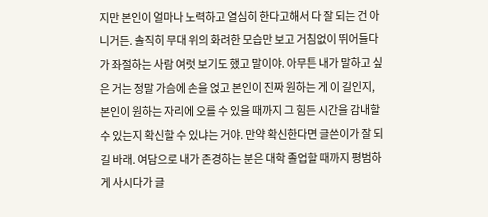지만 본인이 얼마나 노력하고 열심히 한다고해서 다 잘 되는 건 아니거든. 솔직히 무대 위의 화려한 모습만 보고 거침없이 뛰어들다가 좌절하는 사람 여럿 보기도 했고 말이야. 아무튼 내가 말하고 싶은 거는 정말 가슴에 손을 얹고 본인이 진짜 원하는 게 이 길인지, 본인이 원하는 자리에 오를 수 있을 때까지 그 힘든 시간을 감내할 수 있는지 확신할 수 있냐는 거야. 만약 확신한다면 글쓴이가 잘 되길 바래. 여담으로 내가 존경하는 분은 대학 졸업할 때까지 평범하게 사시다가 글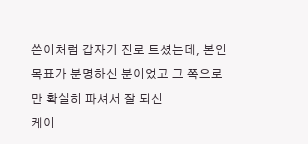쓴이처럼 갑자기 진로 트셨는데, 본인 목표가 분명하신 분이었고 그 쪽으로만 확실히 파셔서 잘 되신
케이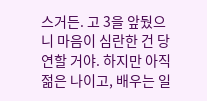스거든. 고 3을 앞뒀으니 마음이 심란한 건 당연할 거야. 하지만 아직 젊은 나이고, 배우는 일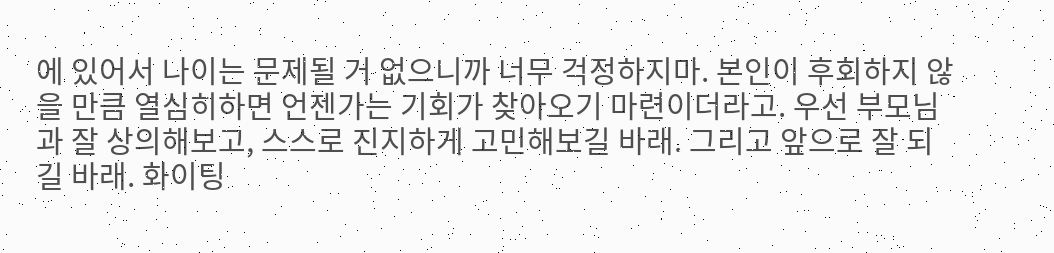에 있어서 나이는 문제될 거 없으니까 너무 걱정하지마. 본인이 후회하지 않을 만큼 열심히하면 언젠가는 기회가 찾아오기 마련이더라고. 우선 부모님과 잘 상의해보고, 스스로 진지하게 고민해보길 바래. 그리고 앞으로 잘 되길 바래. 화이팅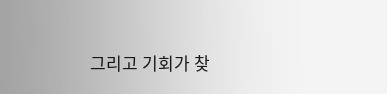그리고 기회가 찾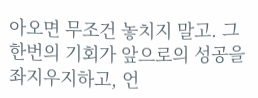아오면 무조건 놓치지 말고. 그 한번의 기회가 앞으로의 성공을 좌지우지하고, 언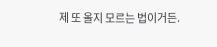제 또 올지 모르는 법이거든.